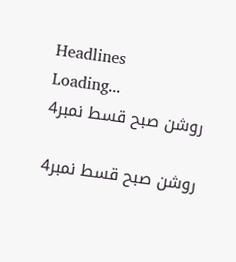Headlines
Loading...
روشن صبح قسط نمبر4

روشن صبح قسط نمبر4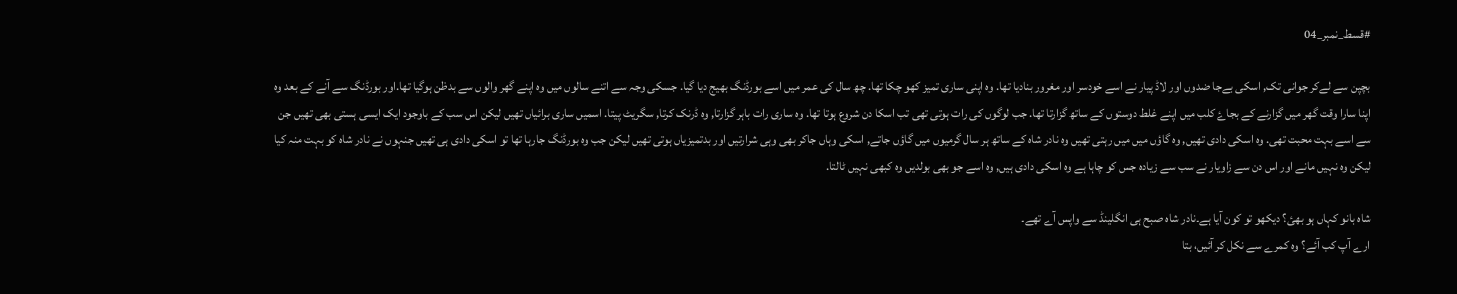#قسط_نمبر_04

بچپن سے لےکر جوانی تک, اسکی بےجا ضدوں اور لاڈ پیار نے اسے خودسر اور مغرور بنادیا تھا. وہ اپنی ساری تمیز کھو چکا تھا. چھ سال کی عمر میں اسے بورڈنگ بھیج دیا گیا. جسکی وجہ سے اتنے سالوں میں وہ اپنے گھر والوں سے بدظن ہوگیا تھا.اور بورڈنگ سے آنے کے بعد وہ اپنا سارا وقت گھر میں گزارنے کے بجاۓ کلب میں اپنے غلط دوستوں کے ساتھ گزارتا تھا. جب لوگوں کی رات ہوتی تھی تب اسکا دن شروع ہوتا تھا. وہ ساری رات باہر گزارتا, وہ ڈرنک کرتا, سگریٹ پیتا. اسمیں ساری برائیاں تھیں لیکن اس سب کے باوجود ایک ایسی ہستی بھی تھیں جن سے اسے بہت محبت تھی. وہ اسکی دادی تھیں, وہ گاؤں میں میں رہتی تھیں وہ نادر شاہ کے ساتھ ہر سال گرمیوں میں گاؤں جاتے, اسکی وہاں جاکر بھی وہی شرارتیں اور بدتمیزیاں ہوتی تھیں لیکن جب وہ بورڈنگ جارہا تھا تو اسکی دادی ہی تھیں جنہوں نے نادر شاہ کو بہت منہ کیا لیکن وہ نہیں مانے اور اس دن سے زاویار نے سب سے زیادہ جس کو چاہا ہے وہ اسکی دادی ہیں, وہ اسے جو بھی بولدیں وہ کبھی نہیں ٹالتا.

شاہ بانو کہاں ہو بھئ؟ دیکھو تو کون آیا ہے۔نادر شاہ صبح ہی انگلینڈ سے واپس آے تھے۔
ارے آپ کب آئے؟ وہ کمرے سے نکل کر آئیں، بتا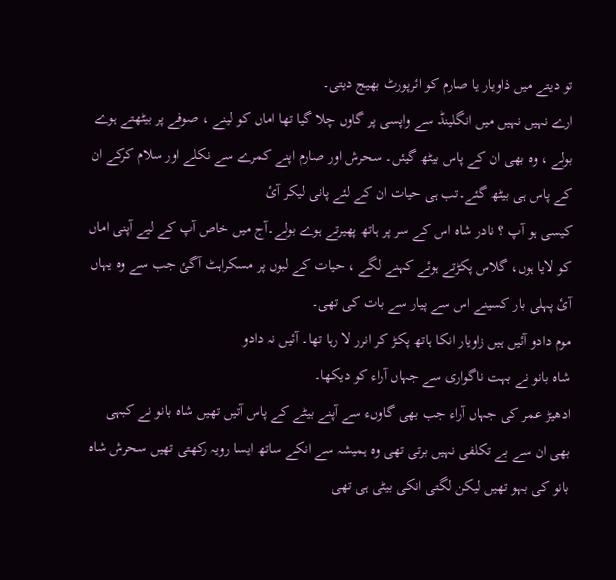تو دیتے میں ذاویار یا صارم کو ائرپورٹ بھیج دیتی۔
ارے نہیں نہیں میں انگلینڈ سے واپسی پر گاوں چلا گیا تھا اماں کو لینے ، صوفے پر بیٹھتے ہوے بولے ، وہ بھی ان کے پاس بیٹھ گیئں۔ سحرش اور صارم اپنے کمرے سے نکلے اور سلام کرکے ان کے پاس ہی بیٹھ گئے۔تب ہی حیات ان کے لئے پانی لیکر آئ
کیسی ہو آپ ؟ نادر شاہ اس کے سر پر ہاتھ پھیرتے ہوے بولے۔آج میں خاص آپ کے لیے آپنی اماں کو لایا ہوں، گلاس پکڑتے ہوئے کہنے لگے ، حیات کے لبوں پر مسکراہٹ آگئ جب سے وہ یہاں آئ پہلی بار کسینے اس سے پیار سے بات کی تھی۔
موم دادو آئیں ہیں زاویار انکا ہاتھ پکڑ کر انرر لا رہا تھا۔ آئیں نہ دادو
شاہ بانو نے بہت ناگواری سے جہاں آراء کو دیکھا۔
ادھیڑ عمر کی جہاں آراء جب بھی گاوںء سے آپنے بیٹے کے پاس آتیں تھیں شاہ بانو نے کبہی بھی ان سے بے تکلفی نہیں برتی تھی وہ ہمیشہ سے انکے ساتھ ایسا رویہ رکھتی تھیں سحرش شاہ بانو کی بہو تھیں لیکن لگتی انکی بیٹی ہی تھی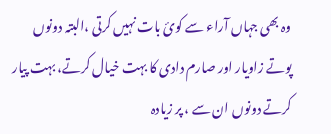وہ بھی جہاں آراء سے کوئ بات نہیں کرتی ،البتہ دونوں پوتے زاویار اور صارم دادی کا بہت خیال کرتے، بہت پیار کرتے دونوں ان سے ، پر زیادہ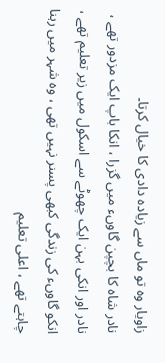زاویار وہ تو ماں سے زیادہ دادی کا خیال کرتا۔
نادر شاہ کا بچپن گاوںء میں گزرا ، انکا باپ ایک مزدور تھے ، نادر اور انکی بہن ایک چھوٹے سے اسکول میں زیر تعلیم تھے ، انکو گاوںء کی زندگی کبھی پسنر نہیں تھی ، وہ شہر میں رہنا چاہتے تھے ، اعلی تعلیم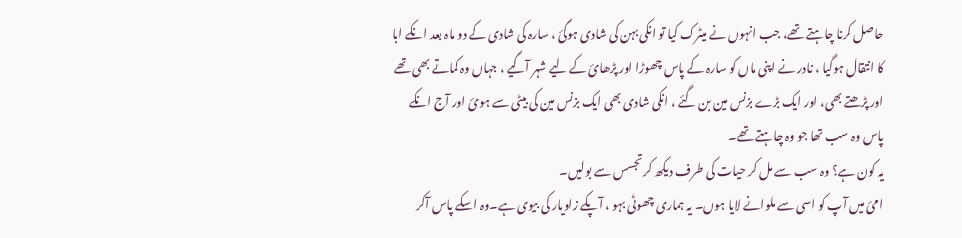حاصل کرنا چاہتے تھے، جب انہوں نے میٹرک کیا تو انکی بہن کی شادی ہوگئ ، سارہ کی شادی کے دو ماہ بعد انکے ابا کا انتقال ہوگیا ، نادر نے اپنی ماں کو سارہ کے پاس چھوڑا اور پڑھائ کے لیے شہر آگیے ، جہاں وہ کماتے بھی تھے اور پڑھتے بھی، اور ایک بڑے بزنس مین بن گئے ، انکی شادی بھی ایک بزنس مین کی بیٹی سے ہوئ اور آج انکے پاس وہ سب تھا جو وہ چاہتے تھے۔
یہ کون ہے؟ وہ سب سے مل کر حیات کی طرف دیکھ کر تجسس سے بولیں۔
امئ میں آپ کو اسی سے ملوانے لایا ہوں۔ یہ ہماری چھوٹی بہو ، آپکے زاویار کی بیوی ہے۔وہ اسکے پاس آکر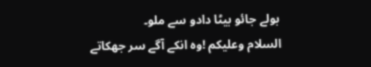بولے جائو بیٹا دادو سے ملو۔
السلام وعلیکم !وہ انکے آگے سر جھکاتے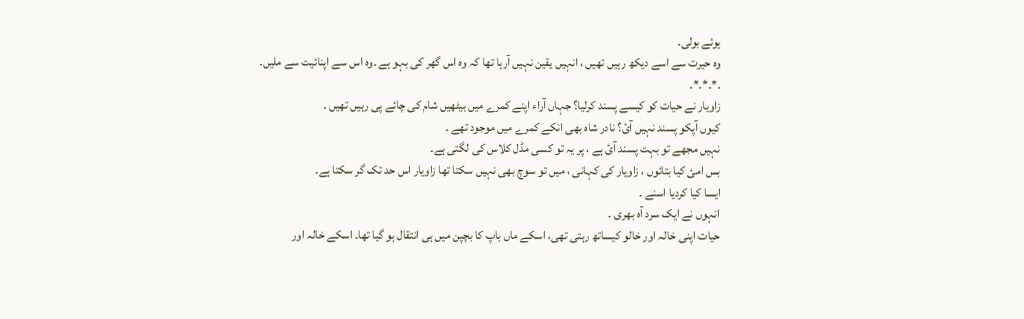ہوئے بولی۔
وہ حیرت سے اسے دیکھ رہیں تھیں ، انہیں یقین نہیں آرہا تھا کہ وہ اس گھر کی بہو ہے ۔وہ اس سے اپنائیت سے ملیں۔
۔*۔*۔*۔
زاویار نے حیات کو کیسے پسند کرلیا؟ جہاں آراء اپنے کمرے میں بیٹھیں شام کی چائے پی رہیں تھیں ۔
کیوں آپکو پسند نہیں آئ؟ نادر شاہ بھی انکے کمرے میں موجود تھے ۔
نہیں مجھے تو بہت پسند آئ ہے ، پر یہ تو کسی مڈل کلاس کی لگتی ہے۔
بس امئ کیا بتائوں ، زاویار کی کہانی ، میں تو سوچ بھی نہیں سکتا تھا زاویار اس حد تک گر سکتا ہے۔
ایسا کیا کردیا اسنے ۔
انہوں نے ایک سرد آہ بھری ۔
حیات اپنی خالہ اور خالو کیساتھ رہتی تھی، اسکے ماں باپ کا بچپن میں ہی انتقال ہو گیا تھا۔ اسکے خالہ اور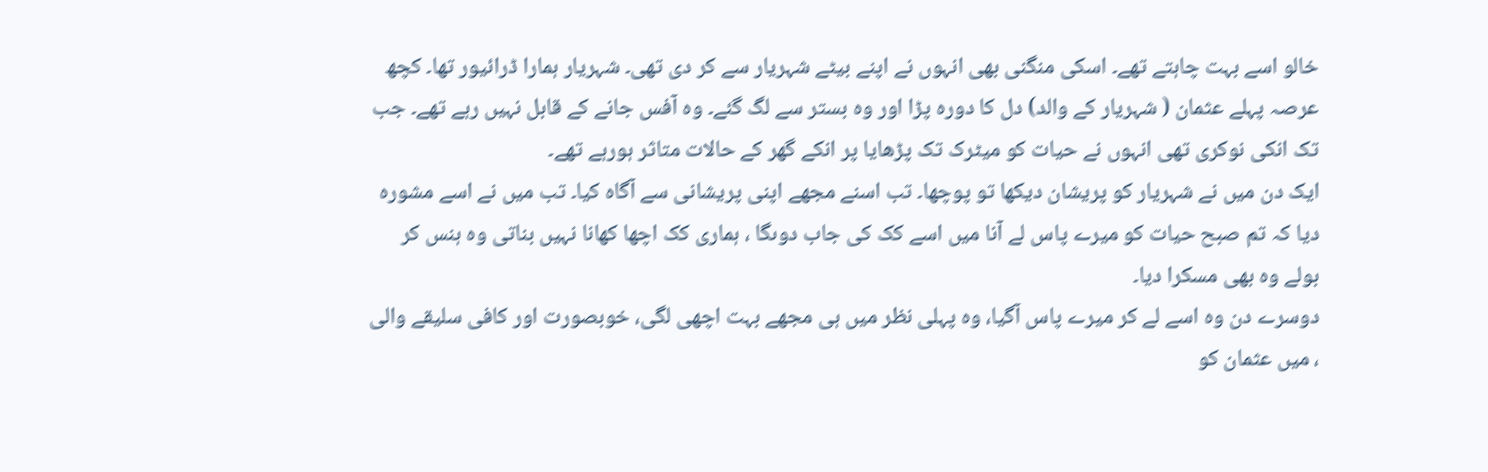خالو اسے بہت چاہتے تھے۔ اسکی منگنی بھی انہوں نے اپنے بیٹے شہریار سے کر دی تھی۔ شہریار ہمارا ڈرائیور تھا۔ کچھ عرصہ پہلے عثمان ( شہریار کے والد) دل کا دورہ پڑا اور وہ بستر سے لگ گئے۔ وہ آفس جانے کے قابل نہیں رہے تھے۔ جب تک انکی نوکری تھی انہوں نے حیات کو میٹرک تک پڑھایا پر انکے گھر کے حالات متاثر ہورہے تھے۔
ایک دن میں نے شہریار کو پریشان دیکھا تو پوچھا۔ تب اسنے مجھے اپنی پریشانی سے آگاہ کیا۔ تب میں نے اسے مشورہ دیا کہ تم صبح حیات کو میرے پاس لے آنا میں اسے کک کی جاب دوںگا ، ہماری کک اچھا کھانا نہیں بناتی وہ ہنس کر بولے وہ بھی مسکرا دیا۔
دوسرے دن وہ اسے لے کر میرے پاس آگیا، وہ پہلی نظر میں ہی مجھے بہت اچھی لگی، خوبصورت اور کافی سلیقے والی ، میں عثمان کو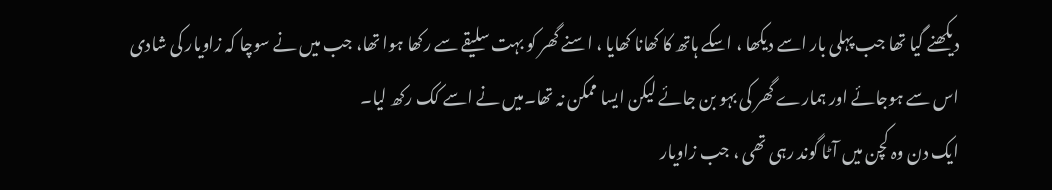دیکھنے گیا تھا جب پہلی بار اسے دیکھا ، اسکے ہاتھ کا کھانا کھایا ، اسنے گھر کو بہت سلیقے سے رکھا ہوا تھا، جب میں نے سوچا کہ زاویار کی شادی اس سے ہوجائے اور ہمارے گھر کی بہو بن جائے لیکن ایسا ممکن نہ تھا۔میں نے اسے کک رکھ لیا۔
ایک دن وہ کچن میں آٹا گوند رہی تھی ، جب زاویار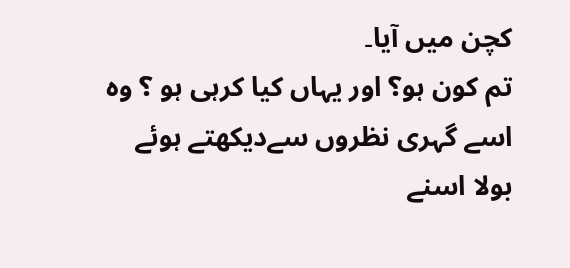کچن میں آیا۔
تم کون ہو؟ اور یہاں کیا کرہی ہو ؟ وہ اسے گہری نظروں سےدیکھتے ہوئے بولا اسنے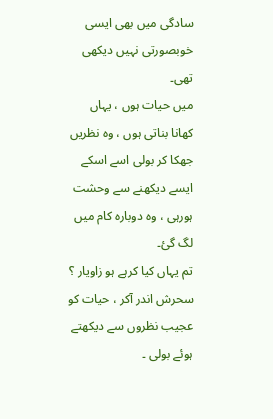سادگی میں بھی ایسی خوبصورتی نہیں دیکھی تھی۔
میں حیات ہوں ، یہاں کھانا بناتی ہوں ، وہ نظریں جھکا کر بولی اسے اسکے ایسے دیکھنے سے وحشت ہورہی ، وہ دوبارہ کام میں لگ گئ۔
تم یہاں کیا کرہے ہو زاویار ؟ سحرش اندر آکر ، حیات کو عجیب نظروں سے دیکھتے ہوئے بولی ۔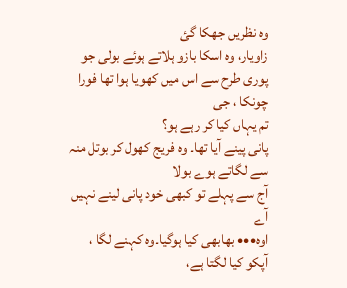وہ نظریں جھکا گئ
زاویار، وہ اسکا بازو ہلاتے ہوئے بولی جو پوری طرح سے اس میں کھویا ہوا تھا فورا چونکا ، جی
تم یہاں کیا کر رہے ہو؟
پانی پینے آیا تھا۔ وہ فریج کھول کر بوتل منہ سے لگاتے ہوے بولا
آج سے پہلے تو کبھی خود پانی لینے نہیں آے
اوہ••• بھابھی کیا ہوگیا۔وہ کہنے لگا ، آپکو کیا لگتا ہے،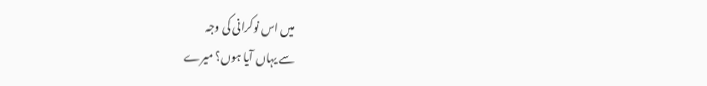میں اس نوکرانی کی وجہ
سے یہاں آیا ہوں؟ میرے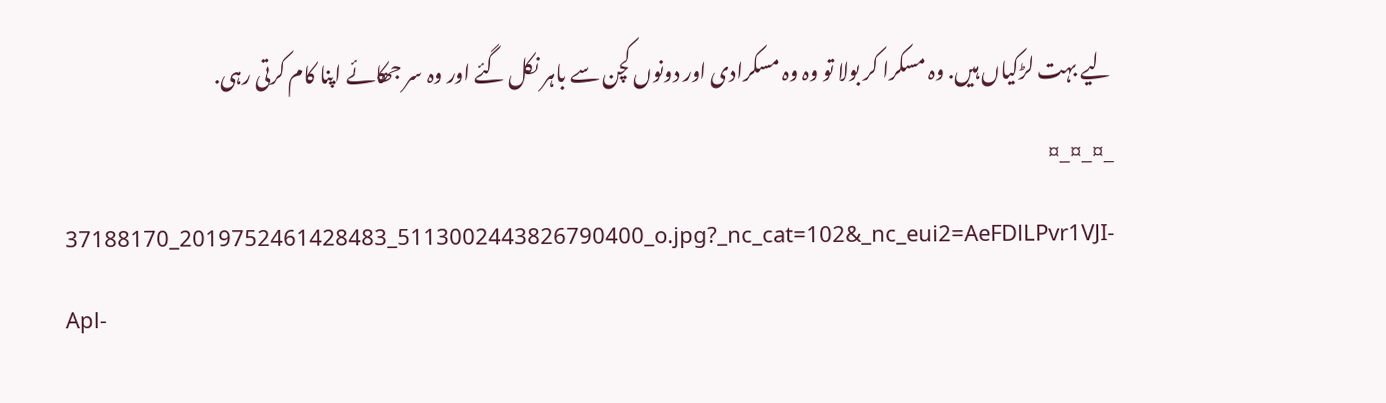لیے بہت لڑکیاں ہیں. وہ مسکرا کر بولا تو وہ وہ مسکرادی اور دونوں کچن سے باہر نکل گئے اور وہ سر جھکائے اپنا کام کرتی رہی.
_¤_¤_¤
37188170_2019752461428483_5113002443826790400_o.jpg?_nc_cat=102&_nc_eui2=AeFDlLPvr1VJI-Apl-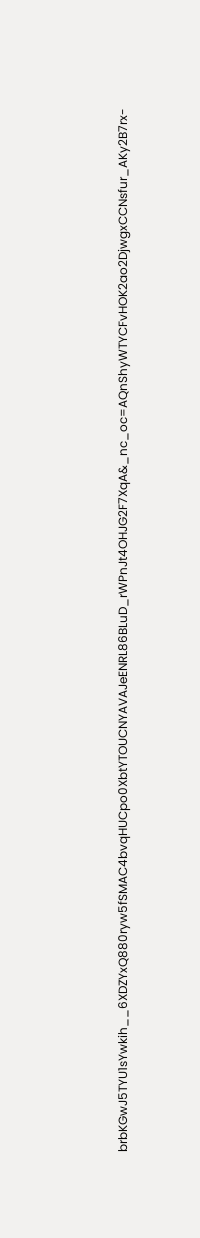brbKGwJ5TYU1sYwkih__6XDZYxQ880ryw5fSMAC4bvqHUCpo0XbtYTOUCNYAVAJeENRL86BLuD_rWPnJt4OHJG2F7XqA&_nc_oc=AQnShyWTYCFvHOK2ao2DjwgxCCNsfur_AKy2B7rx-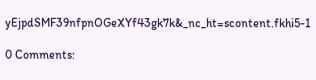yEjpdSMF39nfpnOGeXYf43gk7k&_nc_ht=scontent.fkhi5-1

0 Comments: